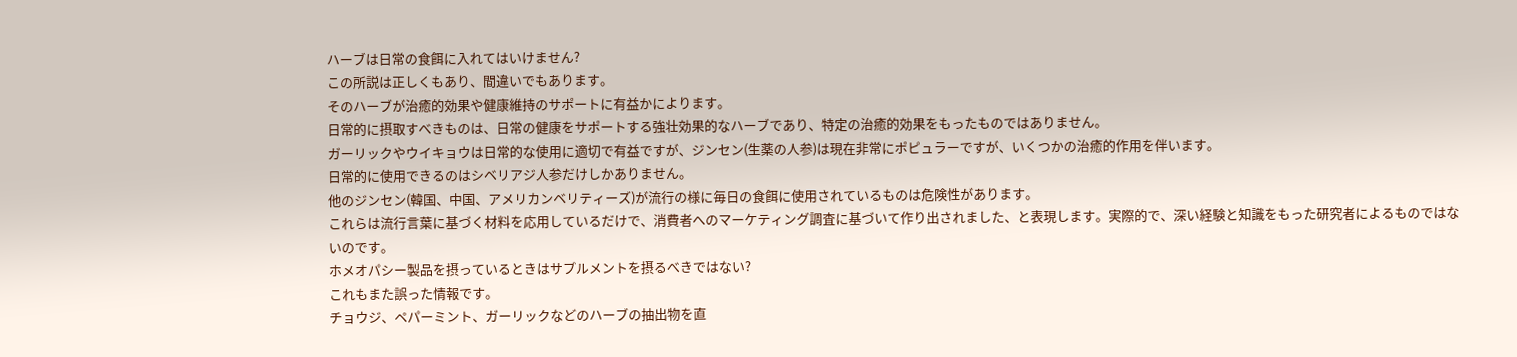ハーブは日常の食餌に入れてはいけません?
この所説は正しくもあり、間違いでもあります。
そのハーブが治癒的効果や健康維持のサポートに有益かによります。
日常的に摂取すべきものは、日常の健康をサポートする強壮効果的なハーブであり、特定の治癒的効果をもったものではありません。
ガーリックやウイキョウは日常的な使用に適切で有益ですが、ジンセン(生薬の人参)は現在非常にポピュラーですが、いくつかの治癒的作用を伴います。
日常的に使用できるのはシベリアジ人参だけしかありません。
他のジンセン(韓国、中国、アメリカンベリティーズ)が流行の様に毎日の食餌に使用されているものは危険性があります。
これらは流行言葉に基づく材料を応用しているだけで、消費者へのマーケティング調査に基づいて作り出されました、と表現します。実際的で、深い経験と知識をもった研究者によるものではないのです。
ホメオパシー製品を摂っているときはサプルメントを摂るべきではない?
これもまた誤った情報です。
チョウジ、ペパーミント、ガーリックなどのハーブの抽出物を直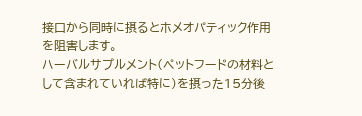接口から同時に摂るとホメオパティック作用を阻害します。
ハーバルサプルメント(ペットフードの材料として含まれていれば特に)を摂った15分後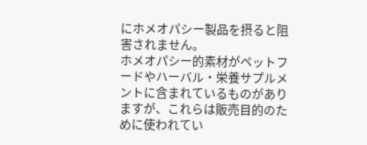にホメオパシー製品を摂ると阻害されません。
ホメオパシー的素材がペットフードやハーバル・栄養サプルメントに含まれているものがありますが、これらは販売目的のために使われてい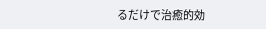るだけで治癒的効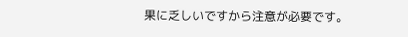果に乏しいですから注意が必要です。